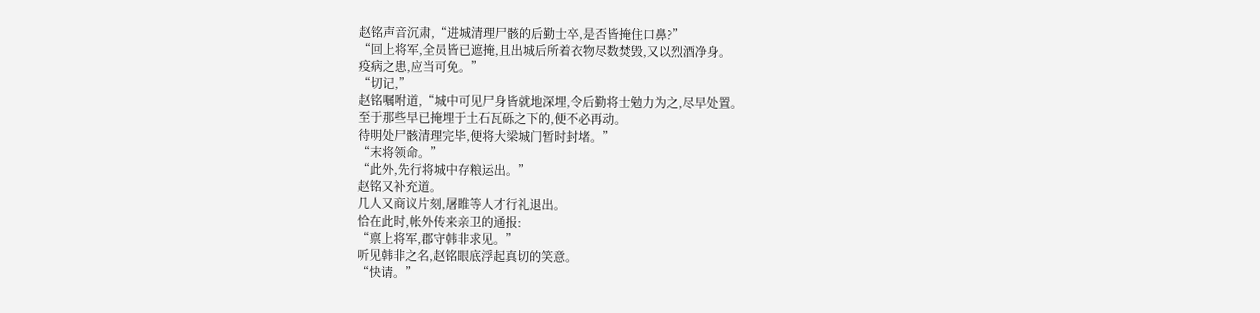赵铭声音沉肃,“进城清理尸骸的后勤士卒,是否皆掩住口鼻?”
“回上将军,全员皆已遮掩,且出城后所着衣物尽数焚毁,又以烈酒净身。
疫病之患,应当可免。”
“切记,”
赵铭嘱咐道,“城中可见尸身皆就地深埋,令后勤将士勉力为之,尽早处置。
至于那些早已掩埋于土石瓦砾之下的,便不必再动。
待明处尸骸清理完毕,便将大梁城门暂时封堵。”
“末将领命。”
“此外,先行将城中存粮运出。”
赵铭又补充道。
几人又商议片刻,屠睢等人才行礼退出。
恰在此时,帐外传来亲卫的通报:
“禀上将军,郡守韩非求见。”
听见韩非之名,赵铭眼底浮起真切的笑意。
“快请。”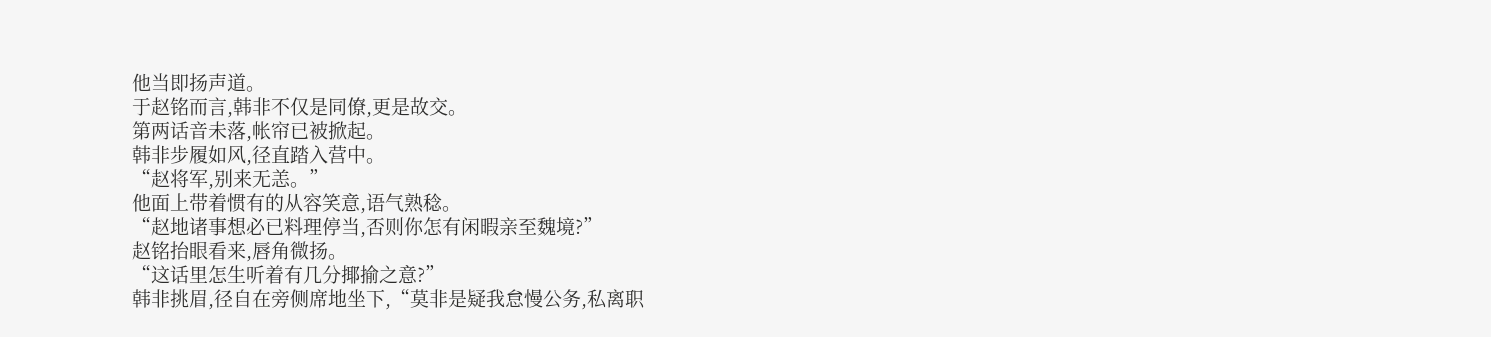他当即扬声道。
于赵铭而言,韩非不仅是同僚,更是故交。
第两话音未落,帐帘已被掀起。
韩非步履如风,径直踏入营中。
“赵将军,别来无恙。”
他面上带着惯有的从容笑意,语气熟稔。
“赵地诸事想必已料理停当,否则你怎有闲暇亲至魏境?”
赵铭抬眼看来,唇角微扬。
“这话里怎生听着有几分揶揄之意?”
韩非挑眉,径自在旁侧席地坐下,“莫非是疑我怠慢公务,私离职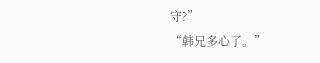守?”
“韩兄多心了。”